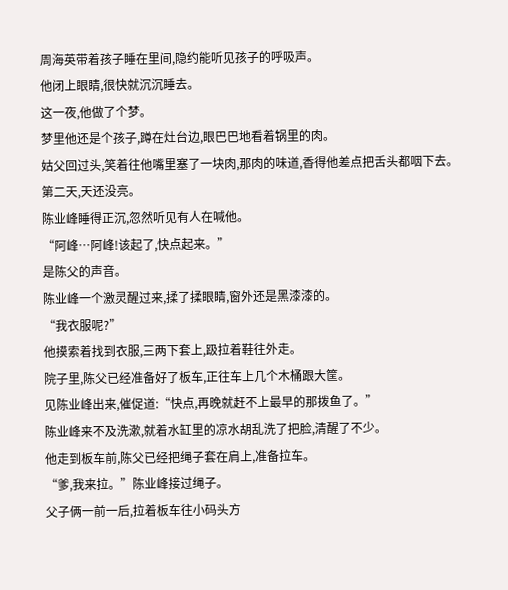周海英带着孩子睡在里间,隐约能听见孩子的呼吸声。
他闭上眼睛,很快就沉沉睡去。
这一夜,他做了个梦。
梦里他还是个孩子,蹲在灶台边,眼巴巴地看着锅里的肉。
姑父回过头,笑着往他嘴里塞了一块肉,那肉的味道,香得他差点把舌头都咽下去。
第二天,天还没亮。
陈业峰睡得正沉,忽然听见有人在喊他。
“阿峰…阿峰!该起了,快点起来。”
是陈父的声音。
陈业峰一个激灵醒过来,揉了揉眼睛,窗外还是黑漆漆的。
“我衣服呢?”
他摸索着找到衣服,三两下套上,趿拉着鞋往外走。
院子里,陈父已经准备好了板车,正往车上几个木桶跟大筐。
见陈业峰出来,催促道:“快点,再晚就赶不上最早的那拨鱼了。”
陈业峰来不及洗漱,就着水缸里的凉水胡乱洗了把脸,清醒了不少。
他走到板车前,陈父已经把绳子套在肩上,准备拉车。
“爹,我来拉。”陈业峰接过绳子。
父子俩一前一后,拉着板车往小码头方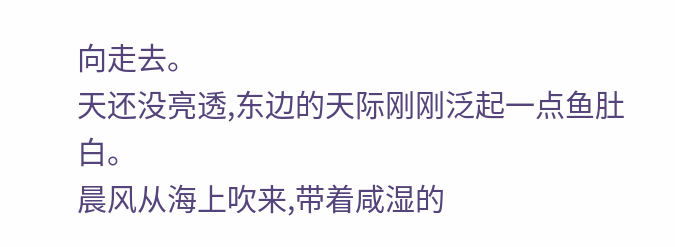向走去。
天还没亮透,东边的天际刚刚泛起一点鱼肚白。
晨风从海上吹来,带着咸湿的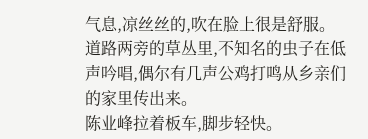气息,凉丝丝的,吹在脸上很是舒服。
道路两旁的草丛里,不知名的虫子在低声吟唱,偶尔有几声公鸡打鸣从乡亲们的家里传出来。
陈业峰拉着板车,脚步轻快。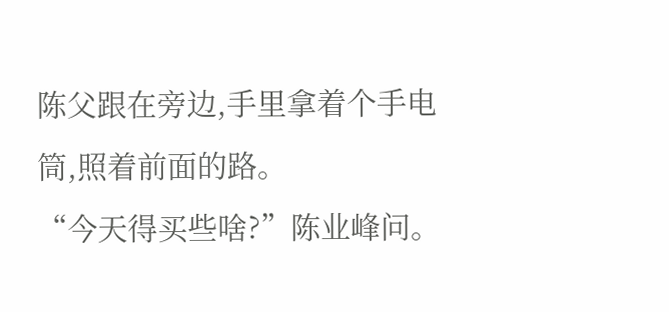陈父跟在旁边,手里拿着个手电筒,照着前面的路。
“今天得买些啥?”陈业峰问。